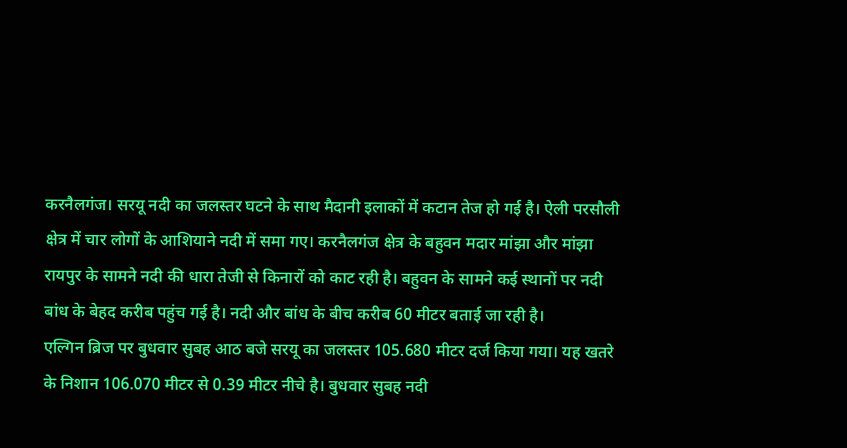करनैलगंज। सरयू नदी का जलस्तर घटने के साथ मैदानी इलाकों में कटान तेज हो गई है। ऐली परसौली क्षेत्र में चार लोगों के आशियाने नदी में समा गए। करनैलगंज क्षेत्र के बहुवन मदार मांझा और मांझा रायपुर के सामने नदी की धारा तेजी से किनारों को काट रही है। बहुवन के सामने कई स्थानों पर नदी बांध के बेहद करीब पहुंच गई है। नदी और बांध के बीच करीब 60 मीटर बताई जा रही है।
एल्गिन ब्रिज पर बुधवार सुबह आठ बजे सरयू का जलस्तर 105.680 मीटर दर्ज किया गया। यह खतरे के निशान 106.070 मीटर से 0.39 मीटर नीचे है। बुधवार सुबह नदी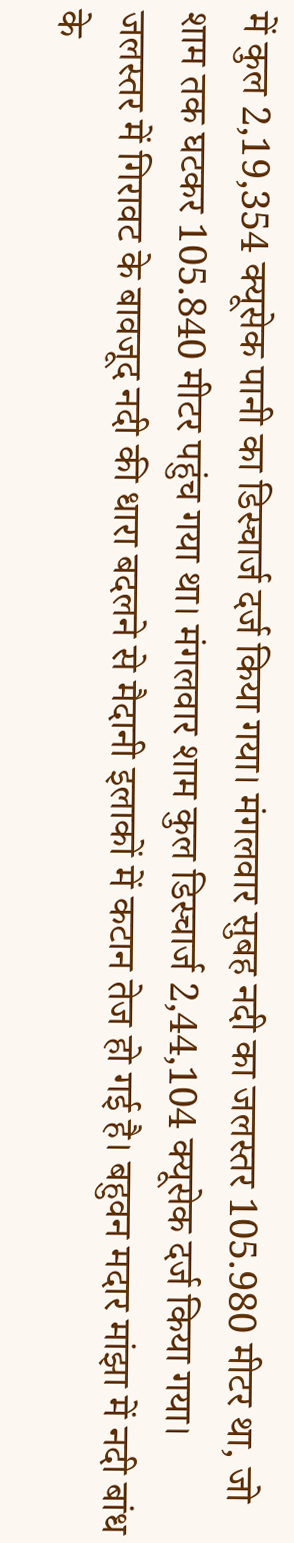में कुल 2,19,354 क्यूसेक पानी का डिस्चार्ज दर्ज किया गया। मंगलवार सुबह नदी का जलस्तर 105.980 मीटर था, जो शाम तक घटकर 105.840 मीटर पहुंच गया था। मंगलवार शाम कुल डिस्चार्ज 2,44,104 क्यूसेक दर्ज किया गया।
जलस्तर में गिरावट के बावजूद नदी की धारा बदलने से मैदानी इलाकों में कटान तेज हो गई है। बहुवन मदार मांझा में नदी बांध के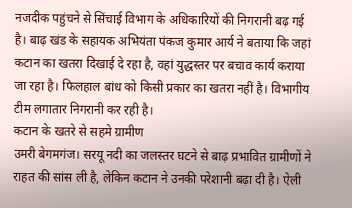नजदीक पहुंचने से सिंचाई विभाग के अधिकारियों की निगरानी बढ़ गई है। बाढ़ खंड के सहायक अभियंता पंकज कुमार आर्य ने बताया कि जहां कटान का खतरा दिखाई दे रहा है, वहां युद्धस्तर पर बचाव कार्य कराया जा रहा है। फिलहाल बांध को किसी प्रकार का खतरा नहीं है। विभागीय टीम लगातार निगरानी कर रही है।
कटान के खतरे से सहमे ग्रामीण
उमरी बेगमगंज। सरयू नदी का जलस्तर घटने से बाढ़ प्रभावित ग्रामीणों ने राहत की सांस ली है, लेकिन कटान ने उनकी परेशानी बढ़ा दी है। ऐली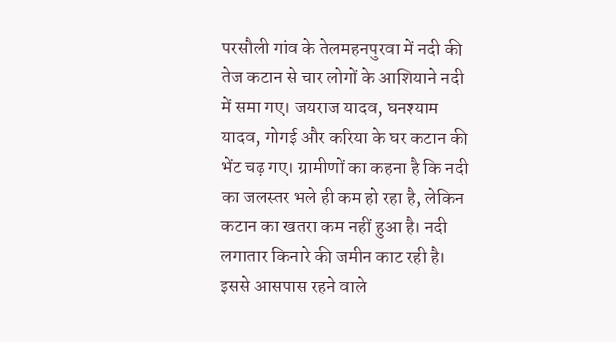परसौली गांव के तेलमहनपुरवा में नदी की तेज कटान से चार लोगों के आशियाने नदी में समा गए। जयराज यादव, घनश्याम यादव, गोगई और करिया के घर कटान की भेंट चढ़ गए। ग्रामीणों का कहना है कि नदी का जलस्तर भले ही कम हो रहा है, लेकिन कटान का खतरा कम नहीं हुआ है। नदी लगातार किनारे की जमीन काट रही है। इससे आसपास रहने वाले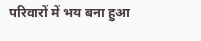परिवारों में भय बना हुआ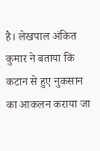है। लेखपाल अंकित कुमार ने बताया कि कटान से हुए नुकसान का आकलन कराया जा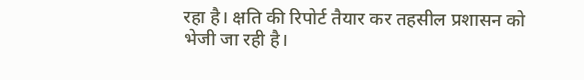रहा है। क्षति की रिपोर्ट तैयार कर तहसील प्रशासन को भेजी जा रही है।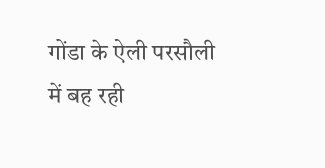गोंडा के ऐली परसौली में बह रही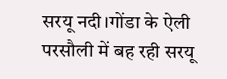सरयू नदी।गोंडा के ऐली परसौली में बह रही सरयू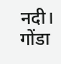नदी।
गोंडा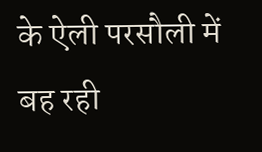के ऐली परसौली में बह रही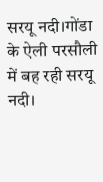सरयू नदी।गोंडा के ऐली परसौली में बह रही सरयू नदी।